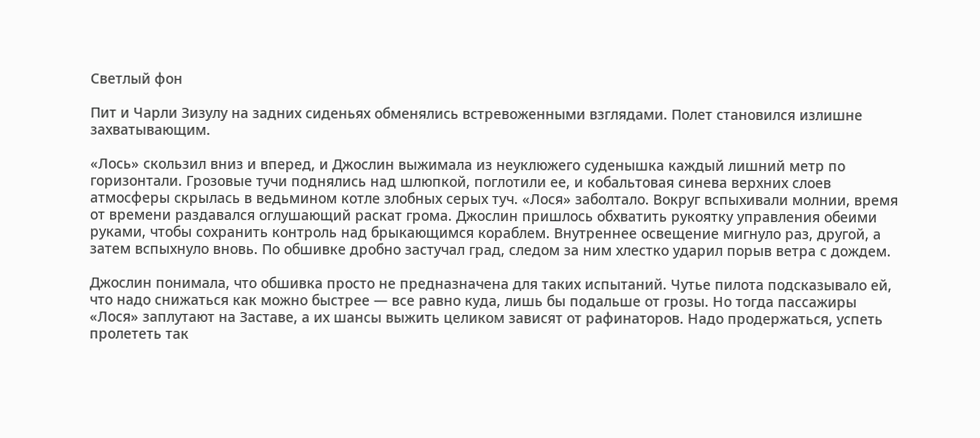Светлый фон

Пит и Чарли Зизулу на задних сиденьях обменялись встревоженными взглядами. Полет становился излишне захватывающим.

«Лось» скользил вниз и вперед, и Джослин выжимала из неуклюжего суденышка каждый лишний метр по горизонтали. Грозовые тучи поднялись над шлюпкой, поглотили ее, и кобальтовая синева верхних слоев атмосферы скрылась в ведьмином котле злобных серых туч. «Лося» заболтало. Вокруг вспыхивали молнии, время от времени раздавался оглушающий раскат грома. Джослин пришлось обхватить рукоятку управления обеими руками, чтобы сохранить контроль над брыкающимся кораблем. Внутреннее освещение мигнуло раз, другой, а затем вспыхнуло вновь. По обшивке дробно застучал град, следом за ним хлестко ударил порыв ветра с дождем.

Джослин понимала, что обшивка просто не предназначена для таких испытаний. Чутье пилота подсказывало ей, что надо снижаться как можно быстрее — все равно куда, лишь бы подальше от грозы. Но тогда пассажиры «Лося» заплутают на Заставе, а их шансы выжить целиком зависят от рафинаторов. Надо продержаться, успеть пролететь так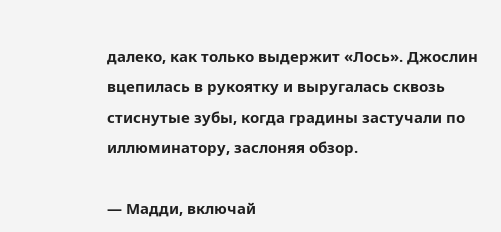далеко, как только выдержит «Лось». Джослин вцепилась в рукоятку и выругалась сквозь стиснутые зубы, когда градины застучали по иллюминатору, заслоняя обзор.

— Мадди, включай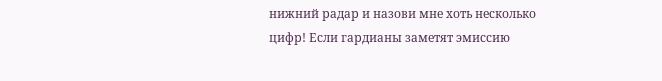нижний радар и назови мне хоть несколько цифр! Если гардианы заметят эмиссию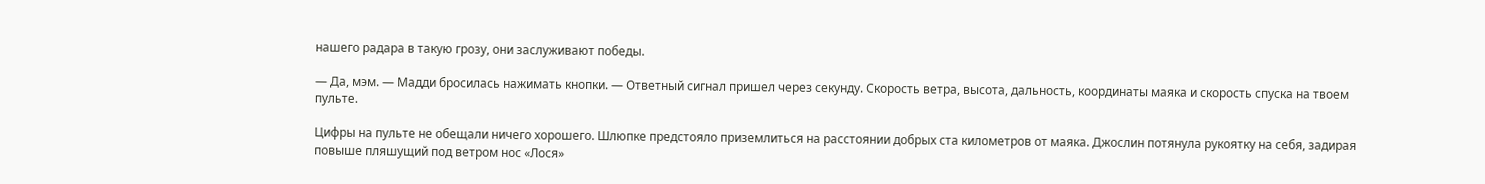нашего радара в такую грозу, они заслуживают победы.

— Да, мэм. — Мадди бросилась нажимать кнопки. — Ответный сигнал пришел через секунду. Скорость ветра, высота, дальность, координаты маяка и скорость спуска на твоем пульте.

Цифры на пульте не обещали ничего хорошего. Шлюпке предстояло приземлиться на расстоянии добрых ста километров от маяка. Джослин потянула рукоятку на себя, задирая повыше пляшущий под ветром нос «Лося»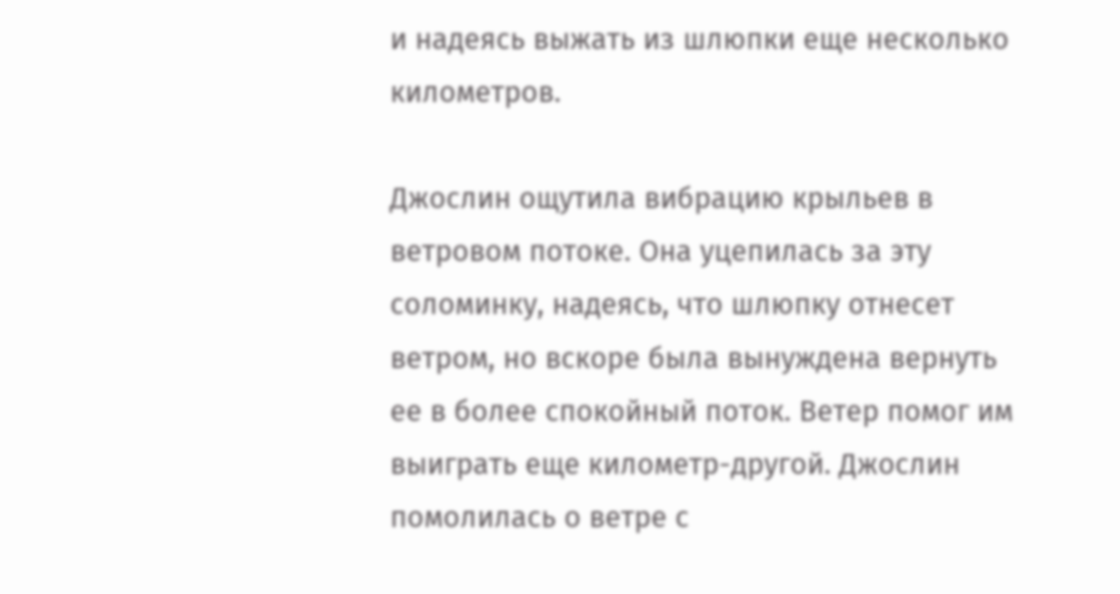и надеясь выжать из шлюпки еще несколько километров.

Джослин ощутила вибрацию крыльев в ветровом потоке. Она уцепилась за эту соломинку, надеясь, что шлюпку отнесет ветром, но вскоре была вынуждена вернуть ее в более спокойный поток. Ветер помог им выиграть еще километр-другой. Джослин помолилась о ветре с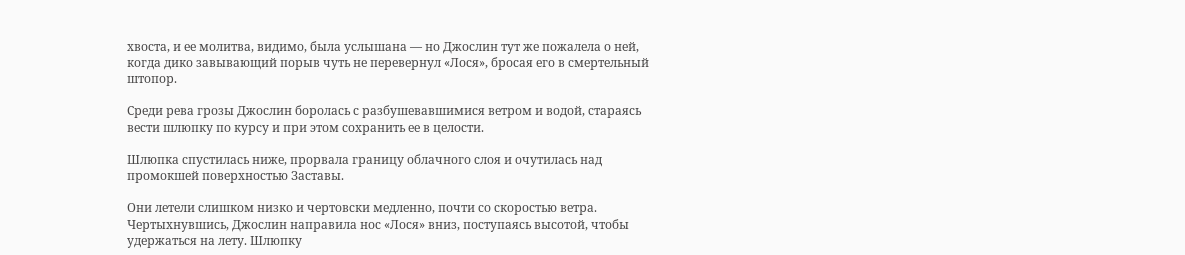хвоста, и ее молитва, видимо, была услышана — но Джослин тут же пожалела о ней, когда дико завывающий порыв чуть не перевернул «Лося», бросая его в смертельный штопор.

Среди рева грозы Джослин боролась с разбушевавшимися ветром и водой, стараясь вести шлюпку по курсу и при этом сохранить ее в целости.

Шлюпка спустилась ниже, прорвала границу облачного слоя и очутилась над промокшей поверхностью Заставы.

Они летели слишком низко и чертовски медленно, почти со скоростью ветра. Чертыхнувшись, Джослин направила нос «Лося» вниз, поступаясь высотой, чтобы удержаться на лету. Шлюпку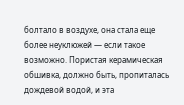болтало в воздухе, она стала еще более неуклюжей — если такое возможно. Пористая керамическая обшивка, должно быть, пропиталась дождевой водой, и эта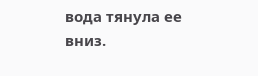вода тянула ее вниз.